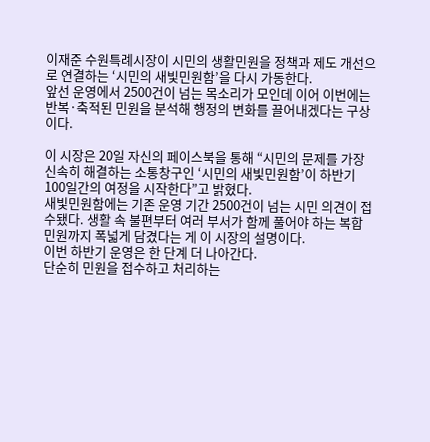이재준 수원특례시장이 시민의 생활민원을 정책과 제도 개선으로 연결하는 ‘시민의 새빛민원함’을 다시 가동한다.
앞선 운영에서 2500건이 넘는 목소리가 모인데 이어 이번에는 반복·축적된 민원을 분석해 행정의 변화를 끌어내겠다는 구상이다.

이 시장은 20일 자신의 페이스북을 통해 “시민의 문제를 가장 신속히 해결하는 소통창구인 ‘시민의 새빛민원함’이 하반기 100일간의 여정을 시작한다”고 밝혔다.
새빛민원함에는 기존 운영 기간 2500건이 넘는 시민 의견이 접수됐다. 생활 속 불편부터 여러 부서가 함께 풀어야 하는 복합민원까지 폭넓게 담겼다는 게 이 시장의 설명이다.
이번 하반기 운영은 한 단계 더 나아간다.
단순히 민원을 접수하고 처리하는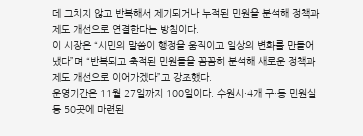데 그치지 않고 반복해서 제기되거나 누적된 민원을 분석해 정책과 제도 개선으로 연결한다는 방침이다.
이 시장은 “시민의 말씀이 행정을 움직이고 일상의 변화를 만들어냈다”며 “반복되고 축적된 민원들을 꼼꼼히 분석해 새로운 정책과 제도 개선으로 이어가겠다”고 강조했다.
운영기간은 11월 27일까지 100일이다. 수원시·4개 구·동 민원실 등 50곳에 마련된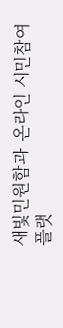새빛민원함과 온라인 시민참여 플랫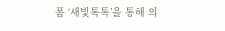폼 ‘새빛톡톡’을 통해 의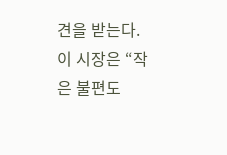견을 받는다.
이 시장은 “작은 불편도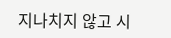지나치지 않고 시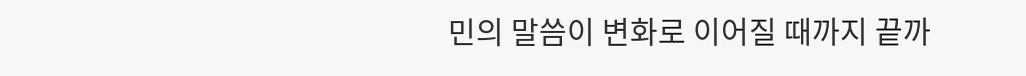민의 말씀이 변화로 이어질 때까지 끝까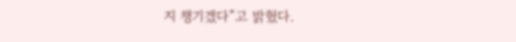지 챙기겠다”고 밝혔다.